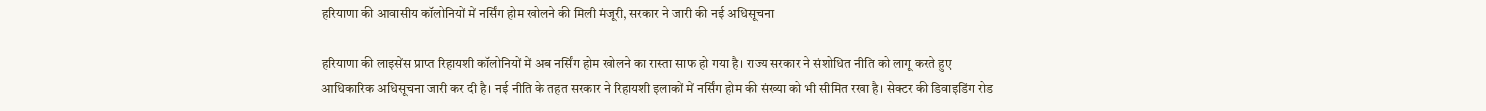हरियाणा की आवासीय कॉलोनियों में नर्सिंग होम खोलने की मिली मंजूरी, सरकार ने जारी की नई अधिसूचना

हरियाणा की लाइसेंस प्राप्त रिहायशी कॉलोनियों में अब नर्सिंग होम खोलने का रास्ता साफ हो गया है। राज्य सरकार ने संशोधित नीति को लागू करते हुए आधिकारिक अधिसूचना जारी कर दी है। नई नीति के तहत सरकार ने रिहायशी इलाकों में नर्सिंग होम की संख्या को भी सीमित रखा है। सेक्टर की डिवाइडिंग रोड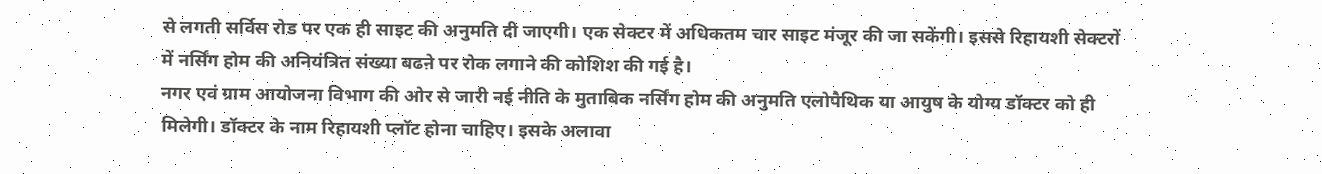से लगती सर्विस रोड पर एक ही साइट की अनुमति दी जाएगी। एक सेक्टर में अधिकतम चार साइट मंजूर की जा सकेंगी। इससे रिहायशी सेक्टरों में नर्सिंग होम की अनियंत्रित संख्या बढऩे पर रोक लगाने की कोशिश की गई है।
नगर एवं ग्राम आयोजना विभाग की ओर से जारी नई नीति के मुताबिक नर्सिंग होम की अनुमति एलोपैथिक या आयुष के योग्य डॉक्टर को ही मिलेगी। डॉक्टर के नाम रिहायशी प्लॉट होना चाहिए। इसके अलावा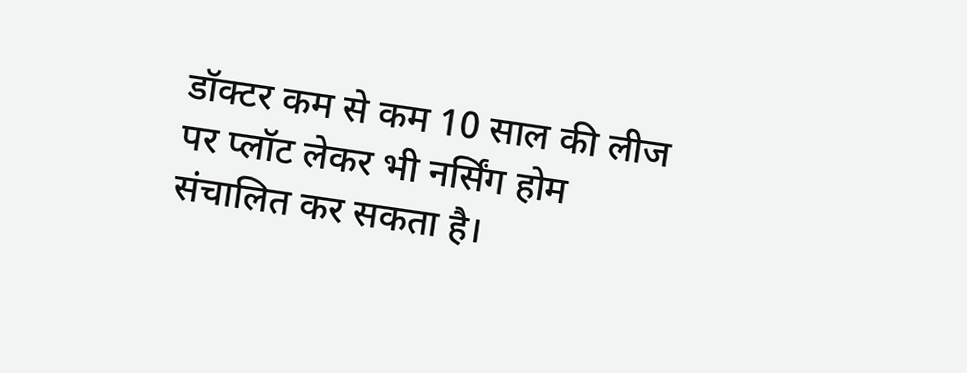डॉक्टर कम से कम 10 साल की लीज पर प्लॉट लेकर भी नर्सिंग होम संचालित कर सकता है।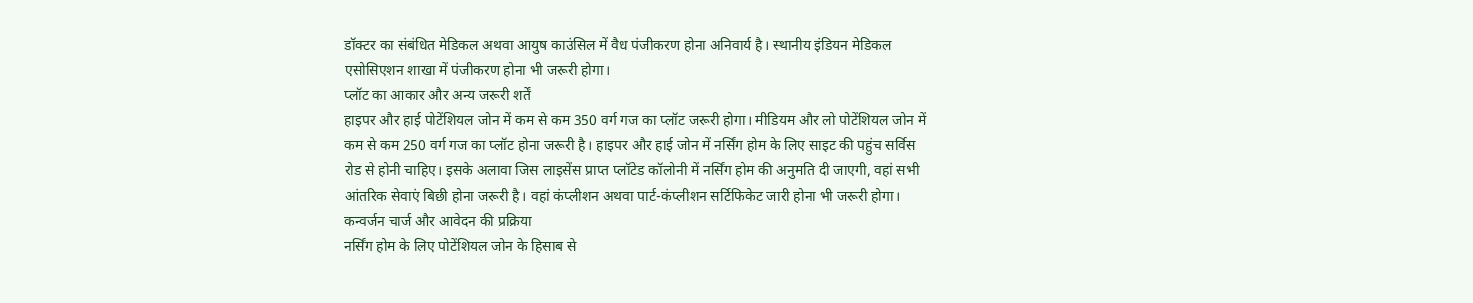डॉक्टर का संबंधित मेडिकल अथवा आयुष काउंसिल में वैध पंजीकरण होना अनिवार्य है। स्थानीय इंडियन मेडिकल एसोसिएशन शाखा में पंजीकरण होना भी जरूरी होगा।
प्लॉट का आकार और अन्य जरूरी शर्तें
हाइपर और हाई पोटेंशियल जोन में कम से कम 350 वर्ग गज का प्लॉट जरूरी होगा। मीडियम और लो पोटेंशियल जोन में कम से कम 250 वर्ग गज का प्लॉट होना जरूरी है। हाइपर और हाई जोन में नर्सिंग होम के लिए साइट की पहुंच सर्विस रोड से होनी चाहिए। इसके अलावा जिस लाइसेंस प्राप्त प्लॉटेड कॉलोनी में नर्सिंग होम की अनुमति दी जाएगी, वहां सभी आंतरिक सेवाएं बिछी होना जरूरी है। वहां कंप्लीशन अथवा पार्ट-कंप्लीशन सर्टिफिकेट जारी होना भी जरूरी होगा।
कन्वर्जन चार्ज और आवेदन की प्रक्रिया
नर्सिंग होम के लिए पोटेंशियल जोन के हिसाब से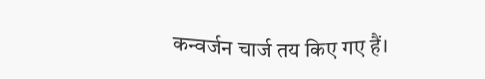कन्वर्जन चार्ज तय किए गए हैं।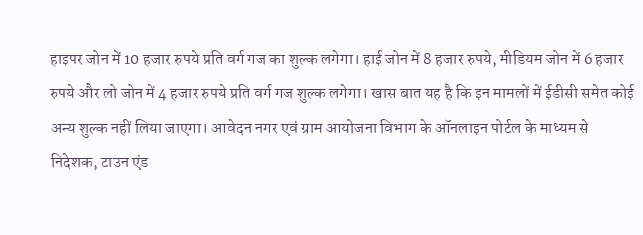हाइपर जोन में 10 हजार रुपये प्रति वर्ग गज का शुल्क लगेगा। हाई जोन में 8 हजार रुपये, मीडियम जोन में 6 हजार रुपये और लो जोन में 4 हजार रुपये प्रति वर्ग गज शुल्क लगेगा। खास बात यह है कि इन मामलों में ईडीसी समेत कोई अन्य शुल्क नहीं लिया जाएगा। आवेदन नगर एवं ग्राम आयोजना विभाग के ऑनलाइन पोर्टल के माध्यम से निदेशक, टाउन एंड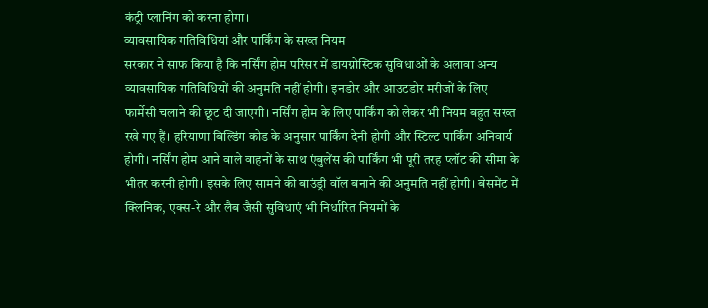कंट्री प्लानिंग को करना होगा।
व्यावसायिक गतिविधियां और पार्किंग के सख्त नियम
सरकार ने साफ किया है कि नर्सिंग होम परिसर में डायग्नोस्टिक सुविधाओं के अलावा अन्य व्यावसायिक गतिविधियों की अनुमति नहीं होगी। इनडोर और आउटडोर मरीजों के लिए फार्मेसी चलाने की छूट दी जाएगी। नर्सिंग होम के लिए पार्किंग को लेकर भी नियम बहुत सख्त रखे गए हैं। हरियाणा बिल्डिंग कोड के अनुसार पार्किंग देनी होगी और स्टिल्ट पार्किंग अनिवार्य होगी। नर्सिंग होम आने वाले वाहनों के साथ एंबुलेंस की पार्किंग भी पूरी तरह प्लॉट की सीमा के भीतर करनी होगी। इसके लिए सामने की बाउंड्री वॉल बनाने की अनुमति नहीं होगी। बेसमेंट में क्लिनिक, एक्स-रे और लैब जैसी सुविधाएं भी निर्धारित नियमों के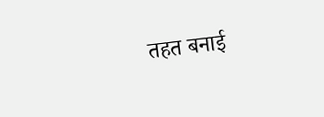तहत बनाई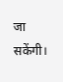जा सकेंगी।